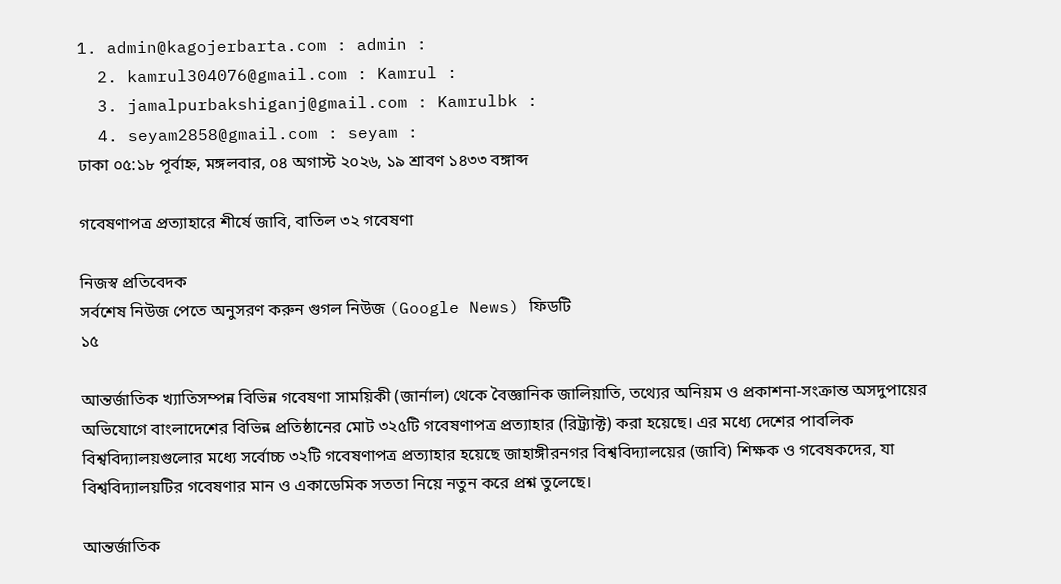1. admin@kagojerbarta.com : admin :
  2. kamrul304076@gmail.com : Kamrul :
  3. jamalpurbakshiganj@gmail.com : Kamrulbk :
  4. seyam2858@gmail.com : seyam :
ঢাকা ০৫:১৮ পূর্বাহ্ন, মঙ্গলবার, ০৪ অগাস্ট ২০২৬, ১৯ শ্রাবণ ১৪৩৩ বঙ্গাব্দ

গবেষণাপত্র প্রত্যাহারে শীর্ষে জাবি, বাতিল ৩২ গবেষণা

নিজস্ব প্রতিবেদক
সর্বশেষ নিউজ পেতে অনুসরণ করুন গুগল নিউজ (Google News) ফিডটি
১৫

আন্তর্জাতিক খ্যাতিসম্পন্ন বিভিন্ন গবেষণা সাময়িকী (জার্নাল) থেকে বৈজ্ঞানিক জালিয়াতি, তথ্যের অনিয়ম ও প্রকাশনা-সংক্রান্ত অসদুপায়ের অভিযোগে বাংলাদেশের বিভিন্ন প্রতিষ্ঠানের মোট ৩২৫টি গবেষণাপত্র প্রত্যাহার (রিট্র্যাক্ট) করা হয়েছে। এর মধ্যে দেশের পাবলিক বিশ্ববিদ্যালয়গুলোর মধ্যে সর্বোচ্চ ৩২টি গবেষণাপত্র প্রত্যাহার হয়েছে জাহাঙ্গীরনগর বিশ্ববিদ্যালয়ের (জাবি) শিক্ষক ও গবেষকদের, যা বিশ্ববিদ্যালয়টির গবেষণার মান ও একাডেমিক সততা নিয়ে নতুন করে প্রশ্ন তুলেছে।

আন্তর্জাতিক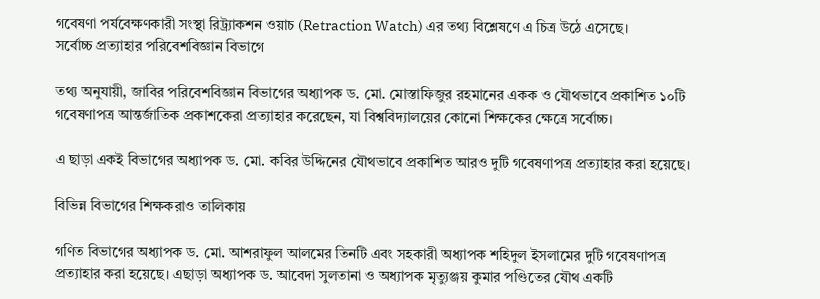গবেষণা পর্যবেক্ষণকারী সংস্থা রিট্র্যাকশন ওয়াচ (Retraction Watch) এর তথ্য বিশ্লেষণে এ চিত্র উঠে এসেছে।
সর্বোচ্চ প্রত্যাহার পরিবেশবিজ্ঞান বিভাগে

তথ্য অনুযায়ী, জাবির পরিবেশবিজ্ঞান বিভাগের অধ্যাপক ড. মো. মোস্তাফিজুর রহমানের একক ও যৌথভাবে প্রকাশিত ১০টি গবেষণাপত্র আন্তর্জাতিক প্রকাশকেরা প্রত্যাহার করেছেন, যা বিশ্ববিদ্যালয়ের কোনো শিক্ষকের ক্ষেত্রে সর্বোচ্চ।

এ ছাড়া একই বিভাগের অধ্যাপক ড. মো. কবির উদ্দিনের যৌথভাবে প্রকাশিত আরও দুটি গবেষণাপত্র প্রত্যাহার করা হয়েছে।

বিভিন্ন বিভাগের শিক্ষকরাও তালিকায়

গণিত বিভাগের অধ্যাপক ড. মো. আশরাফুল আলমের তিনটি এবং সহকারী অধ্যাপক শহিদুল ইসলামের দুটি গবেষণাপত্র প্রত্যাহার করা হয়েছে। এছাড়া অধ্যাপক ড. আবেদা সুলতানা ও অধ্যাপক মৃত্যুঞ্জয় কুমার পণ্ডিতের যৌথ একটি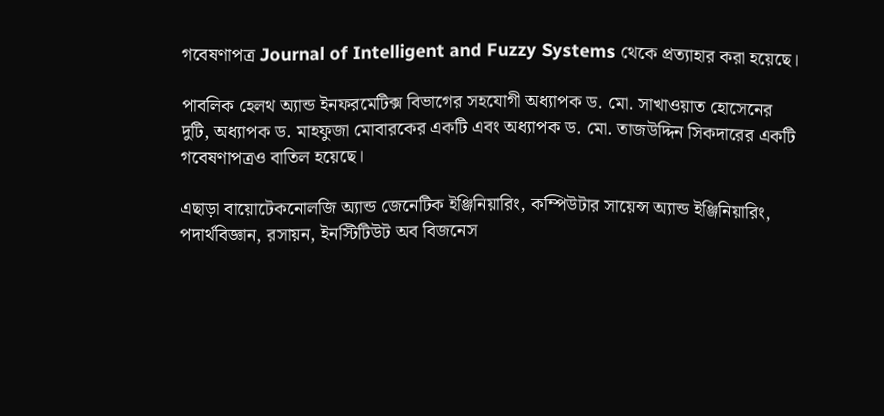গবেষণাপত্র Journal of Intelligent and Fuzzy Systems থেকে প্রত্যাহার করা হয়েছে।

পাবলিক হেলথ অ্যান্ড ইনফরমেটিক্স বিভাগের সহযোগী অধ্যাপক ড. মো. সাখাওয়াত হোসেনের দুটি, অধ্যাপক ড. মাহফুজা মোবারকের একটি এবং অধ্যাপক ড. মো. তাজউদ্দিন সিকদারের একটি গবেষণাপত্রও বাতিল হয়েছে।

এছাড়া বায়োটেকনোলজি অ্যান্ড জেনেটিক ইঞ্জিনিয়ারিং, কম্পিউটার সায়েন্স অ্যান্ড ইঞ্জিনিয়ারিং, পদার্থবিজ্ঞান, রসায়ন, ইনস্টিটিউট অব বিজনেস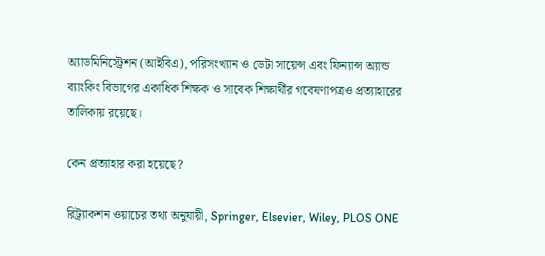অ্যাডমিনিস্ট্রেশন (আইবিএ), পরিসংখ্যান ও ডেটা সায়েন্স এবং ফিন্যান্স অ্যান্ড ব্যাংকিং বিভাগের একাধিক শিক্ষক ও সাবেক শিক্ষার্থীর গবেষণাপত্রও প্রত্যাহারের তালিকায় রয়েছে।

কেন প্রত্যাহার করা হয়েছে?

রিট্র্যাকশন ওয়াচের তথ্য অনুযায়ী, Springer, Elsevier, Wiley, PLOS ONE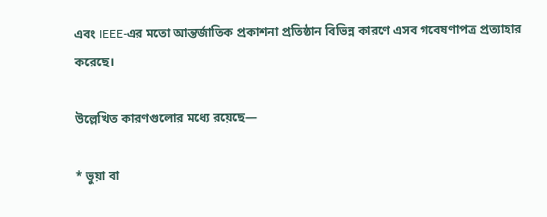এবং IEEE-এর মতো আন্তর্জাতিক প্রকাশনা প্রতিষ্ঠান বিভিন্ন কারণে এসব গবেষণাপত্র প্রত্যাহার করেছে।

উল্লেখিত কারণগুলোর মধ্যে রয়েছে—

* ভুয়া বা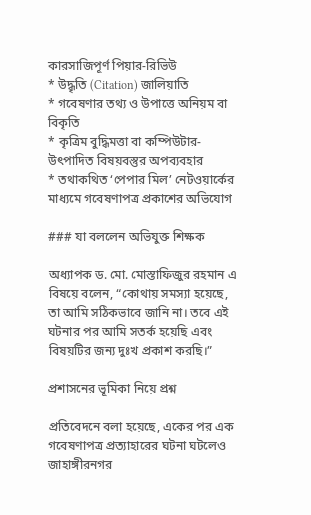কারসাজিপূর্ণ পিয়ার-রিভিউ
* উদ্ধৃতি (Citation) জালিয়াতি
* গবেষণার তথ্য ও উপাত্তে অনিয়ম বা বিকৃতি
* কৃত্রিম বুদ্ধিমত্তা বা কম্পিউটার-উৎপাদিত বিষয়বস্তুর অপব্যবহার
* তথাকথিত ‘পেপার মিল’ নেটওয়ার্কের মাধ্যমে গবেষণাপত্র প্রকাশের অভিযোগ

### যা বললেন অভিযুক্ত শিক্ষক

অধ্যাপক ড. মো. মোস্তাফিজুর রহমান এ বিষয়ে বলেন, “কোথায় সমস্যা হয়েছে, তা আমি সঠিকভাবে জানি না। তবে এই ঘটনার পর আমি সতর্ক হয়েছি এবং বিষয়টির জন্য দুঃখ প্রকাশ করছি।”

প্রশাসনের ভূমিকা নিয়ে প্রশ্ন

প্রতিবেদনে বলা হয়েছে, একের পর এক গবেষণাপত্র প্রত্যাহারের ঘটনা ঘটলেও জাহাঙ্গীরনগর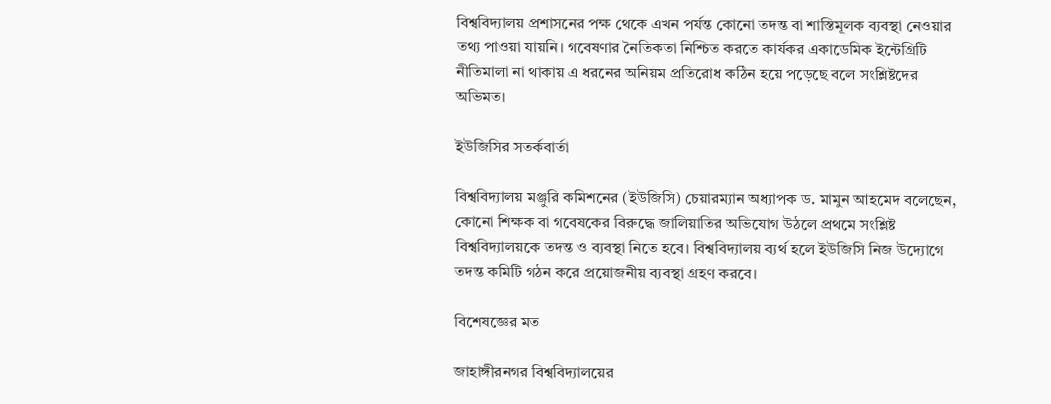বিশ্ববিদ্যালয় প্রশাসনের পক্ষ থেকে এখন পর্যন্ত কোনো তদন্ত বা শাস্তিমূলক ব্যবস্থা নেওয়ার তথ্য পাওয়া যায়নি। গবেষণার নৈতিকতা নিশ্চিত করতে কার্যকর একাডেমিক ইন্টেগ্রিটি নীতিমালা না থাকায় এ ধরনের অনিয়ম প্রতিরোধ কঠিন হয়ে পড়েছে বলে সংশ্লিষ্টদের অভিমত।

ইউজিসির সতর্কবার্তা

বিশ্ববিদ্যালয় মঞ্জুরি কমিশনের (ইউজিসি) চেয়ারম্যান অধ্যাপক ড. মামুন আহমেদ বলেছেন, কোনো শিক্ষক বা গবেষকের বিরুদ্ধে জালিয়াতির অভিযোগ উঠলে প্রথমে সংশ্লিষ্ট বিশ্ববিদ্যালয়কে তদন্ত ও ব্যবস্থা নিতে হবে। বিশ্ববিদ্যালয় ব্যর্থ হলে ইউজিসি নিজ উদ্যোগে তদন্ত কমিটি গঠন করে প্রয়োজনীয় ব্যবস্থা গ্রহণ করবে।

বিশেষজ্ঞের মত

জাহাঙ্গীরনগর বিশ্ববিদ্যালয়ের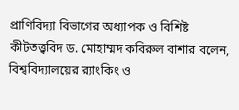প্রাণিবিদ্যা বিভাগের অধ্যাপক ও বিশিষ্ট কীটতত্ত্ববিদ ড. মোহাম্মদ কবিরুল বাশার বলেন, বিশ্ববিদ্যালয়ের র‌্যাংকিং ও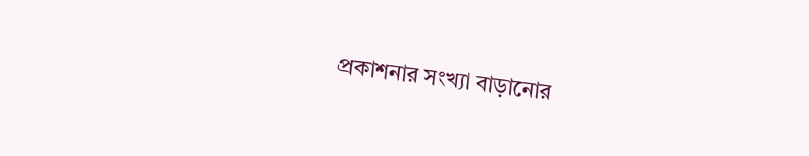প্রকাশনার সংখ্যা বাড়ানোর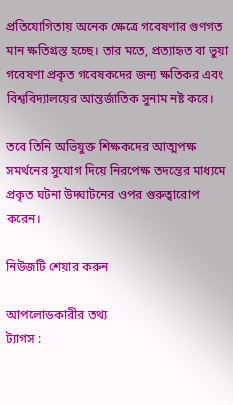প্রতিযোগিতায় অনেক ক্ষেত্রে গবেষণার গুণগত মান ক্ষতিগ্রস্ত হচ্ছে। তার মতে, প্রত্যাহৃত বা ভুয়া গবেষণা প্রকৃত গবেষকদের জন্য ক্ষতিকর এবং বিশ্ববিদ্যালয়ের আন্তর্জাতিক সুনাম নষ্ট করে।

তবে তিনি অভিযুক্ত শিক্ষকদের আত্মপক্ষ সমর্থনের সুযোগ দিয়ে নিরপেক্ষ তদন্তের মাধ্যমে প্রকৃত ঘটনা উদ্ঘাটনের ওপর গুরুত্বারোপ করেন।

নিউজটি শেয়ার করুন

আপলোডকারীর তথ্য
ট্যাগস :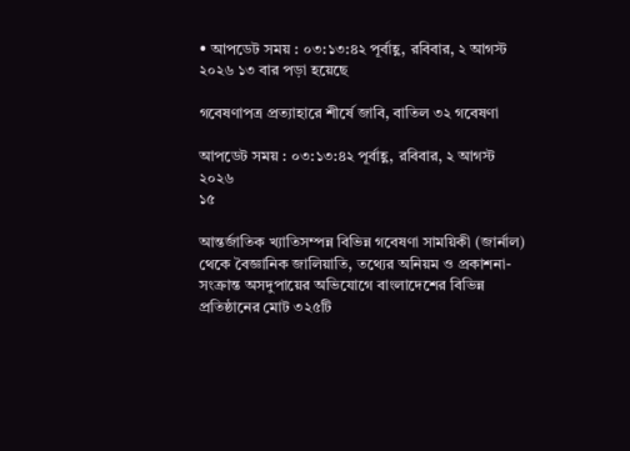• আপডেট সময় : ০৩:১৩:৪২ পূর্বাহ্ণ, রবিবার, ২ আগস্ট ২০২৬ ১৩ বার পড়া হয়েছে

গবেষণাপত্র প্রত্যাহারে শীর্ষে জাবি, বাতিল ৩২ গবেষণা

আপডেট সময় : ০৩:১৩:৪২ পূর্বাহ্ণ, রবিবার, ২ আগস্ট ২০২৬
১৫

আন্তর্জাতিক খ্যাতিসম্পন্ন বিভিন্ন গবেষণা সাময়িকী (জার্নাল) থেকে বৈজ্ঞানিক জালিয়াতি, তথ্যের অনিয়ম ও প্রকাশনা-সংক্রান্ত অসদুপায়ের অভিযোগে বাংলাদেশের বিভিন্ন প্রতিষ্ঠানের মোট ৩২৫টি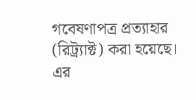গবেষণাপত্র প্রত্যাহার (রিট্র্যাক্ট) করা হয়েছে। এর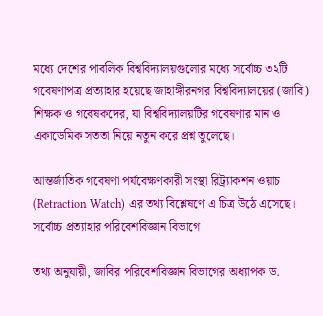মধ্যে দেশের পাবলিক বিশ্ববিদ্যালয়গুলোর মধ্যে সর্বোচ্চ ৩২টি গবেষণাপত্র প্রত্যাহার হয়েছে জাহাঙ্গীরনগর বিশ্ববিদ্যালয়ের (জাবি) শিক্ষক ও গবেষকদের, যা বিশ্ববিদ্যালয়টির গবেষণার মান ও একাডেমিক সততা নিয়ে নতুন করে প্রশ্ন তুলেছে।

আন্তর্জাতিক গবেষণা পর্যবেক্ষণকারী সংস্থা রিট্র্যাকশন ওয়াচ (Retraction Watch) এর তথ্য বিশ্লেষণে এ চিত্র উঠে এসেছে।
সর্বোচ্চ প্রত্যাহার পরিবেশবিজ্ঞান বিভাগে

তথ্য অনুযায়ী, জাবির পরিবেশবিজ্ঞান বিভাগের অধ্যাপক ড.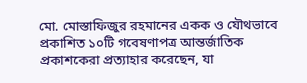মো. মোস্তাফিজুর রহমানের একক ও যৌথভাবে প্রকাশিত ১০টি গবেষণাপত্র আন্তর্জাতিক প্রকাশকেরা প্রত্যাহার করেছেন, যা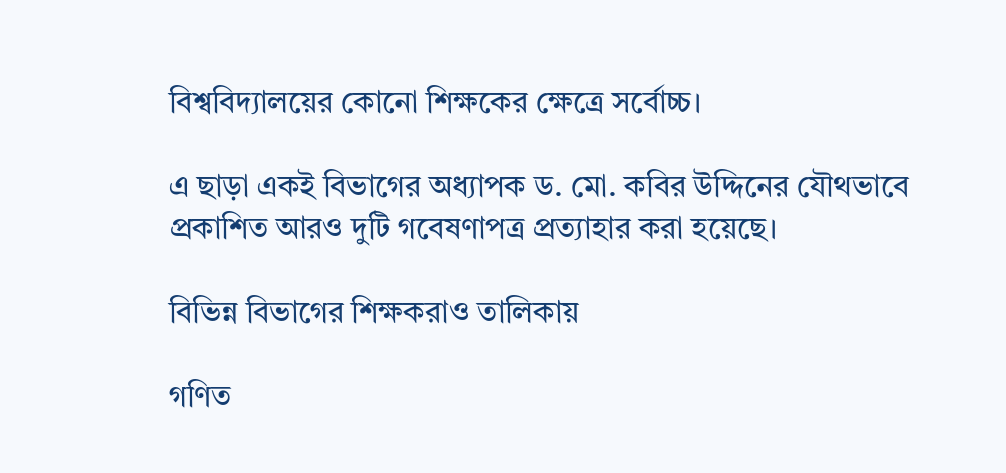বিশ্ববিদ্যালয়ের কোনো শিক্ষকের ক্ষেত্রে সর্বোচ্চ।

এ ছাড়া একই বিভাগের অধ্যাপক ড. মো. কবির উদ্দিনের যৌথভাবে প্রকাশিত আরও দুটি গবেষণাপত্র প্রত্যাহার করা হয়েছে।

বিভিন্ন বিভাগের শিক্ষকরাও তালিকায়

গণিত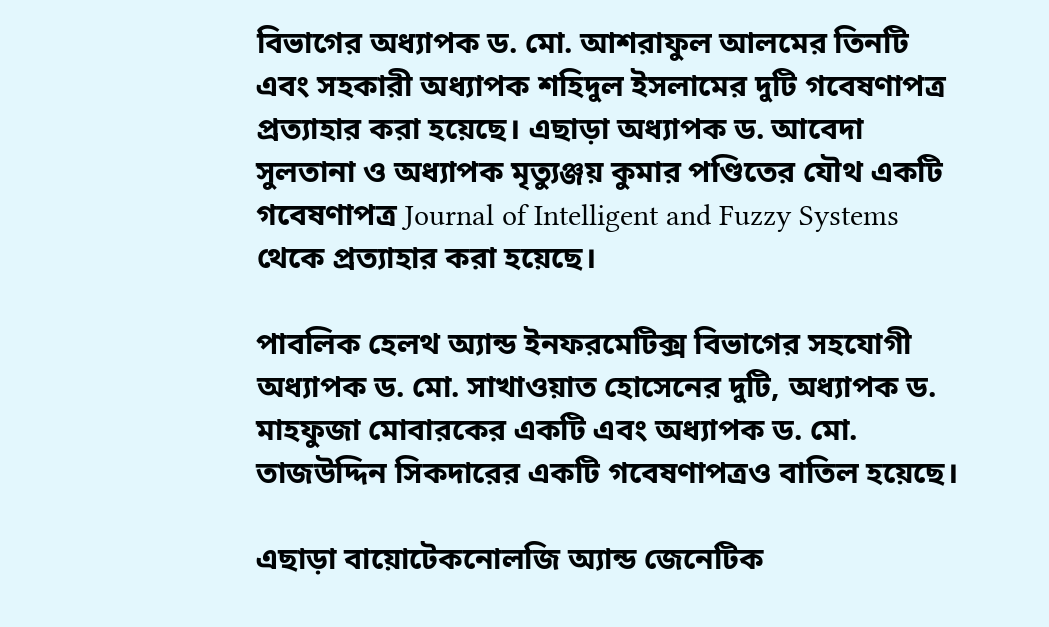বিভাগের অধ্যাপক ড. মো. আশরাফুল আলমের তিনটি এবং সহকারী অধ্যাপক শহিদুল ইসলামের দুটি গবেষণাপত্র প্রত্যাহার করা হয়েছে। এছাড়া অধ্যাপক ড. আবেদা সুলতানা ও অধ্যাপক মৃত্যুঞ্জয় কুমার পণ্ডিতের যৌথ একটি গবেষণাপত্র Journal of Intelligent and Fuzzy Systems থেকে প্রত্যাহার করা হয়েছে।

পাবলিক হেলথ অ্যান্ড ইনফরমেটিক্স বিভাগের সহযোগী অধ্যাপক ড. মো. সাখাওয়াত হোসেনের দুটি, অধ্যাপক ড. মাহফুজা মোবারকের একটি এবং অধ্যাপক ড. মো. তাজউদ্দিন সিকদারের একটি গবেষণাপত্রও বাতিল হয়েছে।

এছাড়া বায়োটেকনোলজি অ্যান্ড জেনেটিক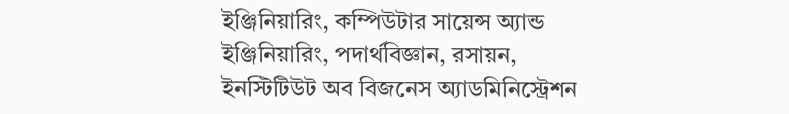ইঞ্জিনিয়ারিং, কম্পিউটার সায়েন্স অ্যান্ড ইঞ্জিনিয়ারিং, পদার্থবিজ্ঞান, রসায়ন, ইনস্টিটিউট অব বিজনেস অ্যাডমিনিস্ট্রেশন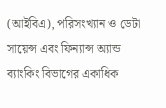(আইবিএ), পরিসংখ্যান ও ডেটা সায়েন্স এবং ফিন্যান্স অ্যান্ড ব্যাংকিং বিভাগের একাধিক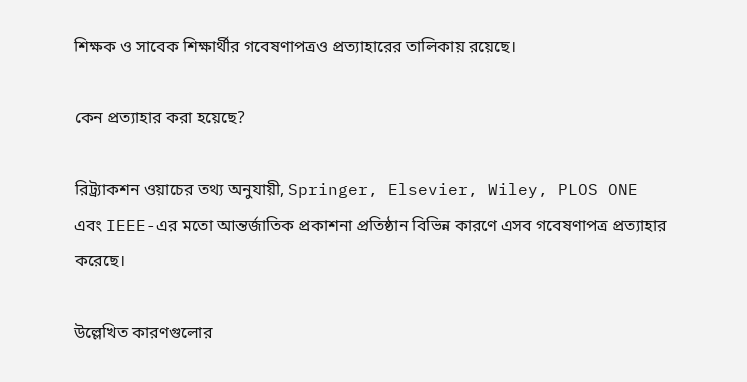শিক্ষক ও সাবেক শিক্ষার্থীর গবেষণাপত্রও প্রত্যাহারের তালিকায় রয়েছে।

কেন প্রত্যাহার করা হয়েছে?

রিট্র্যাকশন ওয়াচের তথ্য অনুযায়ী, Springer, Elsevier, Wiley, PLOS ONE এবং IEEE-এর মতো আন্তর্জাতিক প্রকাশনা প্রতিষ্ঠান বিভিন্ন কারণে এসব গবেষণাপত্র প্রত্যাহার করেছে।

উল্লেখিত কারণগুলোর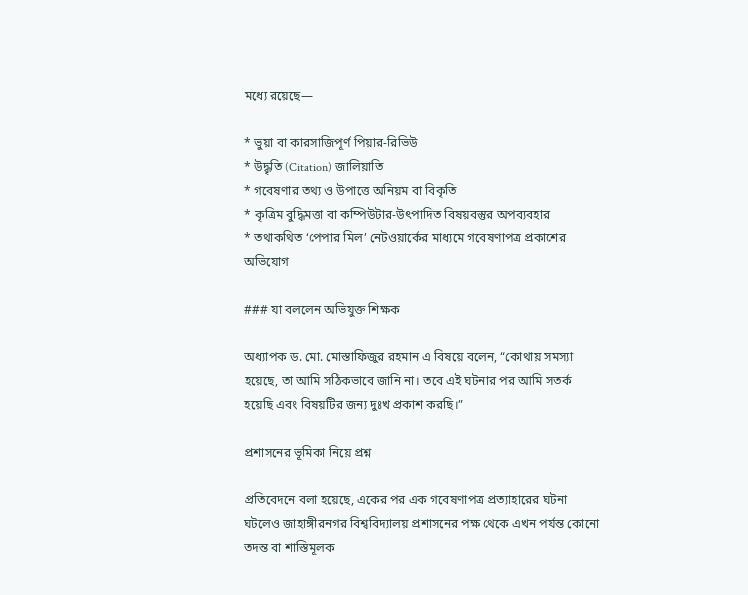মধ্যে রয়েছে—

* ভুয়া বা কারসাজিপূর্ণ পিয়ার-রিভিউ
* উদ্ধৃতি (Citation) জালিয়াতি
* গবেষণার তথ্য ও উপাত্তে অনিয়ম বা বিকৃতি
* কৃত্রিম বুদ্ধিমত্তা বা কম্পিউটার-উৎপাদিত বিষয়বস্তুর অপব্যবহার
* তথাকথিত ‘পেপার মিল’ নেটওয়ার্কের মাধ্যমে গবেষণাপত্র প্রকাশের অভিযোগ

### যা বললেন অভিযুক্ত শিক্ষক

অধ্যাপক ড. মো. মোস্তাফিজুর রহমান এ বিষয়ে বলেন, “কোথায় সমস্যা হয়েছে, তা আমি সঠিকভাবে জানি না। তবে এই ঘটনার পর আমি সতর্ক হয়েছি এবং বিষয়টির জন্য দুঃখ প্রকাশ করছি।”

প্রশাসনের ভূমিকা নিয়ে প্রশ্ন

প্রতিবেদনে বলা হয়েছে, একের পর এক গবেষণাপত্র প্রত্যাহারের ঘটনা ঘটলেও জাহাঙ্গীরনগর বিশ্ববিদ্যালয় প্রশাসনের পক্ষ থেকে এখন পর্যন্ত কোনো তদন্ত বা শাস্তিমূলক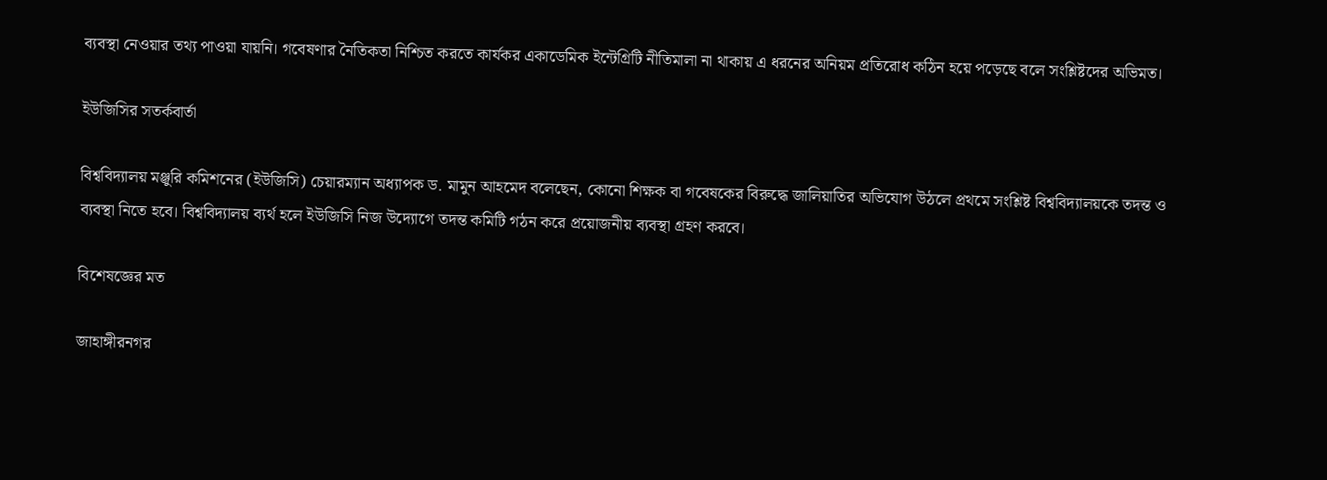ব্যবস্থা নেওয়ার তথ্য পাওয়া যায়নি। গবেষণার নৈতিকতা নিশ্চিত করতে কার্যকর একাডেমিক ইন্টেগ্রিটি নীতিমালা না থাকায় এ ধরনের অনিয়ম প্রতিরোধ কঠিন হয়ে পড়েছে বলে সংশ্লিষ্টদের অভিমত।

ইউজিসির সতর্কবার্তা

বিশ্ববিদ্যালয় মঞ্জুরি কমিশনের (ইউজিসি) চেয়ারম্যান অধ্যাপক ড. মামুন আহমেদ বলেছেন, কোনো শিক্ষক বা গবেষকের বিরুদ্ধে জালিয়াতির অভিযোগ উঠলে প্রথমে সংশ্লিষ্ট বিশ্ববিদ্যালয়কে তদন্ত ও ব্যবস্থা নিতে হবে। বিশ্ববিদ্যালয় ব্যর্থ হলে ইউজিসি নিজ উদ্যোগে তদন্ত কমিটি গঠন করে প্রয়োজনীয় ব্যবস্থা গ্রহণ করবে।

বিশেষজ্ঞের মত

জাহাঙ্গীরনগর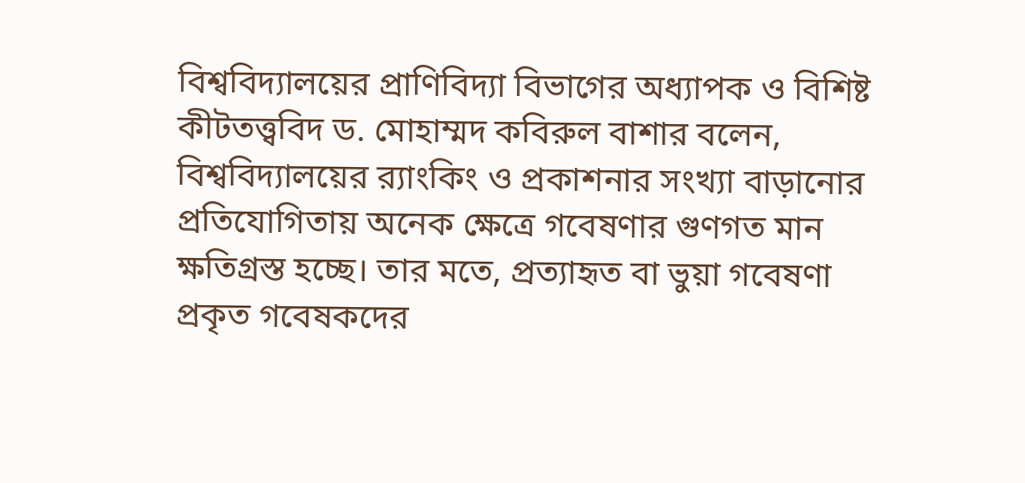বিশ্ববিদ্যালয়ের প্রাণিবিদ্যা বিভাগের অধ্যাপক ও বিশিষ্ট কীটতত্ত্ববিদ ড. মোহাম্মদ কবিরুল বাশার বলেন, বিশ্ববিদ্যালয়ের র‌্যাংকিং ও প্রকাশনার সংখ্যা বাড়ানোর প্রতিযোগিতায় অনেক ক্ষেত্রে গবেষণার গুণগত মান ক্ষতিগ্রস্ত হচ্ছে। তার মতে, প্রত্যাহৃত বা ভুয়া গবেষণা প্রকৃত গবেষকদের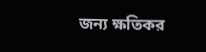জন্য ক্ষতিকর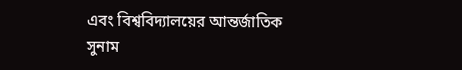এবং বিশ্ববিদ্যালয়ের আন্তর্জাতিক সুনাম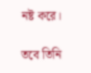নষ্ট করে।

তবে তিনি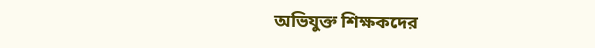অভিযুক্ত শিক্ষকদের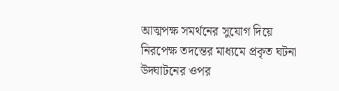আত্মপক্ষ সমর্থনের সুযোগ দিয়ে নিরপেক্ষ তদন্তের মাধ্যমে প্রকৃত ঘটনা উদ্ঘাটনের ওপর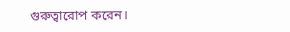গুরুত্বারোপ করেন।